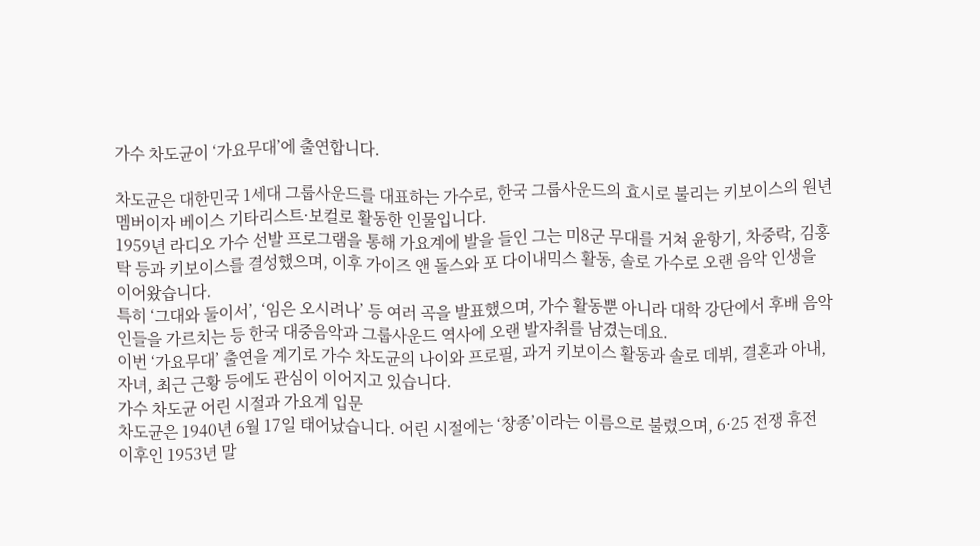가수 차도균이 ‘가요무대’에 출연합니다.

차도균은 대한민국 1세대 그룹사운드를 대표하는 가수로, 한국 그룹사운드의 효시로 불리는 키보이스의 원년 멤버이자 베이스 기타리스트·보컬로 활동한 인물입니다.
1959년 라디오 가수 선발 프로그램을 통해 가요계에 발을 들인 그는 미8군 무대를 거쳐 윤항기, 차중락, 김홍탁 등과 키보이스를 결성했으며, 이후 가이즈 앤 돌스와 포 다이내믹스 활동, 솔로 가수로 오랜 음악 인생을 이어왔습니다.
특히 ‘그대와 둘이서’, ‘임은 오시려나’ 등 여러 곡을 발표했으며, 가수 활동뿐 아니라 대학 강단에서 후배 음악인들을 가르치는 등 한국 대중음악과 그룹사운드 역사에 오랜 발자취를 남겼는데요.
이번 ‘가요무대’ 출연을 계기로 가수 차도균의 나이와 프로필, 과거 키보이스 활동과 솔로 데뷔, 결혼과 아내, 자녀, 최근 근황 등에도 관심이 이어지고 있습니다.
가수 차도균 어린 시절과 가요계 입문
차도균은 1940년 6월 17일 태어났습니다. 어린 시절에는 ‘창종’이라는 이름으로 불렸으며, 6·25 전쟁 휴전 이후인 1953년 말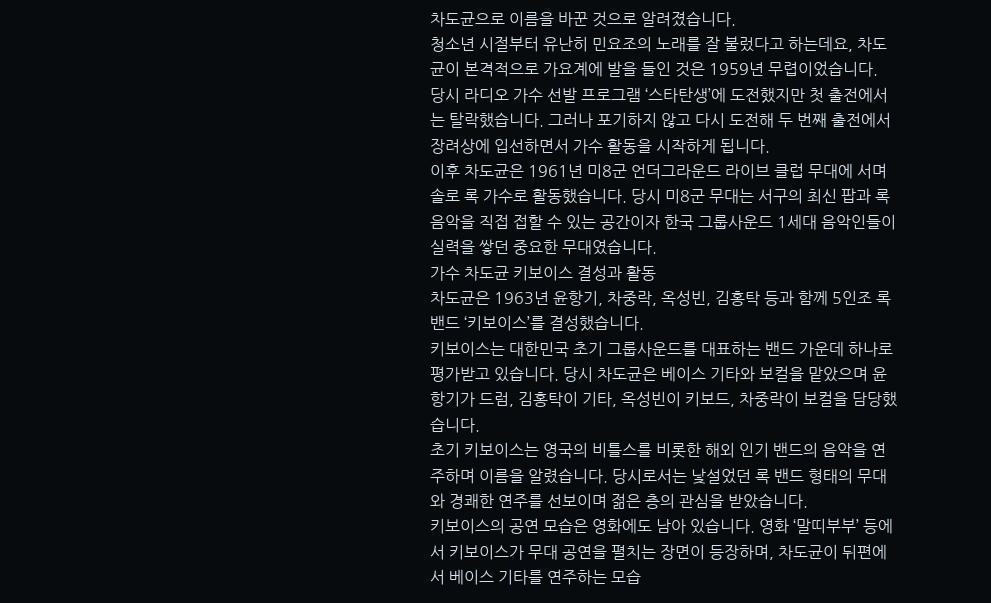차도균으로 이름을 바꾼 것으로 알려졌습니다.
청소년 시절부터 유난히 민요조의 노래를 잘 불렀다고 하는데요, 차도균이 본격적으로 가요계에 발을 들인 것은 1959년 무렵이었습니다.
당시 라디오 가수 선발 프로그램 ‘스타탄생’에 도전했지만 첫 출전에서는 탈락했습니다. 그러나 포기하지 않고 다시 도전해 두 번째 출전에서 장려상에 입선하면서 가수 활동을 시작하게 됩니다.
이후 차도균은 1961년 미8군 언더그라운드 라이브 클럽 무대에 서며 솔로 록 가수로 활동했습니다. 당시 미8군 무대는 서구의 최신 팝과 록 음악을 직접 접할 수 있는 공간이자 한국 그룹사운드 1세대 음악인들이 실력을 쌓던 중요한 무대였습니다.
가수 차도균 키보이스 결성과 활동
차도균은 1963년 윤항기, 차중락, 옥성빈, 김홍탁 등과 함께 5인조 록 밴드 ‘키보이스’를 결성했습니다.
키보이스는 대한민국 초기 그룹사운드를 대표하는 밴드 가운데 하나로 평가받고 있습니다. 당시 차도균은 베이스 기타와 보컬을 맡았으며 윤항기가 드럼, 김홍탁이 기타, 옥성빈이 키보드, 차중락이 보컬을 담당했습니다.
초기 키보이스는 영국의 비틀스를 비롯한 해외 인기 밴드의 음악을 연주하며 이름을 알렸습니다. 당시로서는 낯설었던 록 밴드 형태의 무대와 경쾌한 연주를 선보이며 젊은 층의 관심을 받았습니다.
키보이스의 공연 모습은 영화에도 남아 있습니다. 영화 ‘말띠부부’ 등에서 키보이스가 무대 공연을 펼치는 장면이 등장하며, 차도균이 뒤편에서 베이스 기타를 연주하는 모습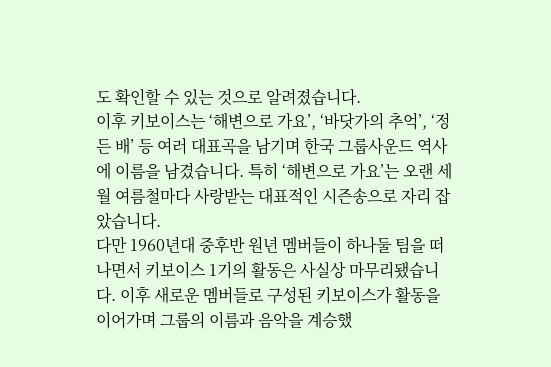도 확인할 수 있는 것으로 알려졌습니다.
이후 키보이스는 ‘해변으로 가요’, ‘바닷가의 추억’, ‘정든 배’ 등 여러 대표곡을 남기며 한국 그룹사운드 역사에 이름을 남겼습니다. 특히 ‘해변으로 가요’는 오랜 세월 여름철마다 사랑받는 대표적인 시즌송으로 자리 잡았습니다.
다만 1960년대 중후반 원년 멤버들이 하나둘 팀을 떠나면서 키보이스 1기의 활동은 사실상 마무리됐습니다. 이후 새로운 멤버들로 구성된 키보이스가 활동을 이어가며 그룹의 이름과 음악을 계승했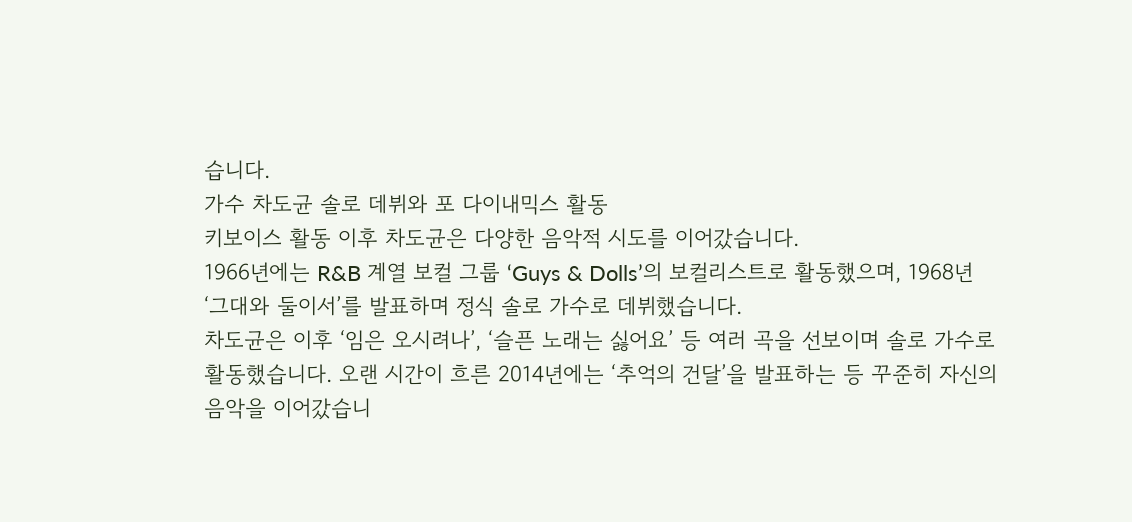습니다.
가수 차도균 솔로 데뷔와 포 다이내믹스 활동
키보이스 활동 이후 차도균은 다양한 음악적 시도를 이어갔습니다.
1966년에는 R&B 계열 보컬 그룹 ‘Guys & Dolls’의 보컬리스트로 활동했으며, 1968년 ‘그대와 둘이서’를 발표하며 정식 솔로 가수로 데뷔했습니다.
차도균은 이후 ‘임은 오시려나’, ‘슬픈 노래는 싫어요’ 등 여러 곡을 선보이며 솔로 가수로 활동했습니다. 오랜 시간이 흐른 2014년에는 ‘추억의 건달’을 발표하는 등 꾸준히 자신의 음악을 이어갔습니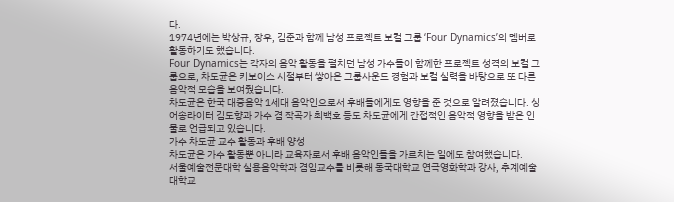다.
1974년에는 박상규, 장우, 김준과 함께 남성 프로젝트 보컬 그룹 ‘Four Dynamics’의 멤버로 활동하기도 했습니다.
Four Dynamics는 각자의 음악 활동을 펼치던 남성 가수들이 함께한 프로젝트 성격의 보컬 그룹으로, 차도균은 키보이스 시절부터 쌓아온 그룹사운드 경험과 보컬 실력을 바탕으로 또 다른 음악적 모습을 보여줬습니다.
차도균은 한국 대중음악 1세대 음악인으로서 후배들에게도 영향을 준 것으로 알려졌습니다. 싱어송라이터 김도향과 가수 겸 작곡가 최백호 등도 차도균에게 간접적인 음악적 영향을 받은 인물로 언급되고 있습니다.
가수 차도균 교수 활동과 후배 양성
차도균은 가수 활동뿐 아니라 교육자로서 후배 음악인들을 가르치는 일에도 참여했습니다.
서울예술전문대학 실용음악학과 겸임교수를 비롯해 동국대학교 연극영화학과 강사, 추계예술대학교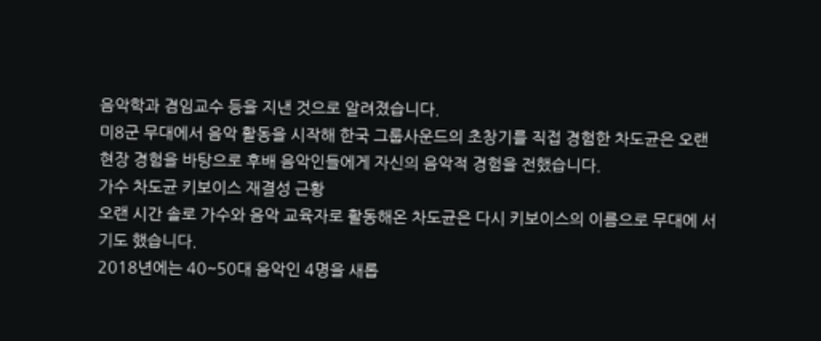음악학과 겸임교수 등을 지낸 것으로 알려졌습니다.
미8군 무대에서 음악 활동을 시작해 한국 그룹사운드의 초창기를 직접 경험한 차도균은 오랜 현장 경험을 바탕으로 후배 음악인들에게 자신의 음악적 경험을 전했습니다.
가수 차도균 키보이스 재결성 근황
오랜 시간 솔로 가수와 음악 교육자로 활동해온 차도균은 다시 키보이스의 이름으로 무대에 서기도 했습니다.
2018년에는 40~50대 음악인 4명을 새롭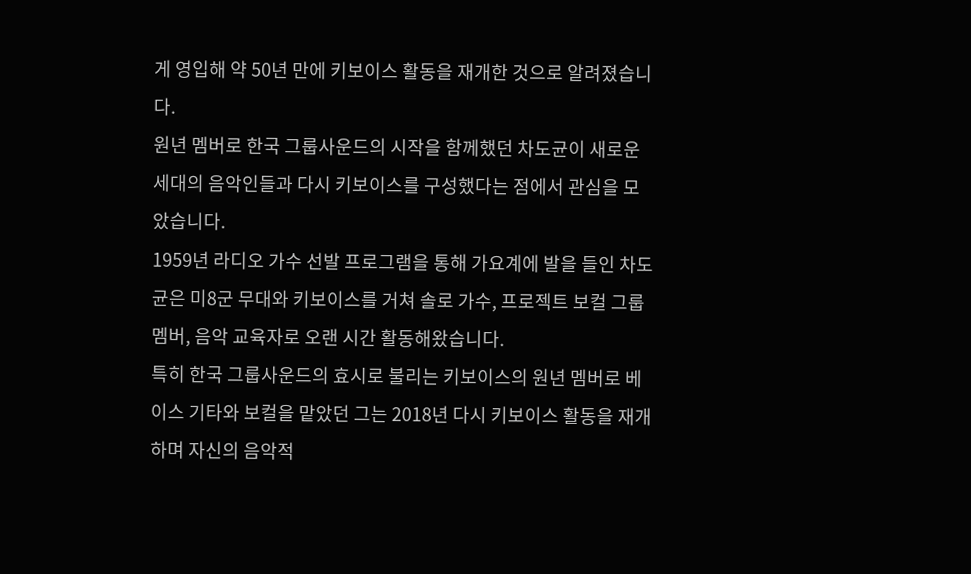게 영입해 약 50년 만에 키보이스 활동을 재개한 것으로 알려졌습니다.
원년 멤버로 한국 그룹사운드의 시작을 함께했던 차도균이 새로운 세대의 음악인들과 다시 키보이스를 구성했다는 점에서 관심을 모았습니다.
1959년 라디오 가수 선발 프로그램을 통해 가요계에 발을 들인 차도균은 미8군 무대와 키보이스를 거쳐 솔로 가수, 프로젝트 보컬 그룹 멤버, 음악 교육자로 오랜 시간 활동해왔습니다.
특히 한국 그룹사운드의 효시로 불리는 키보이스의 원년 멤버로 베이스 기타와 보컬을 맡았던 그는 2018년 다시 키보이스 활동을 재개하며 자신의 음악적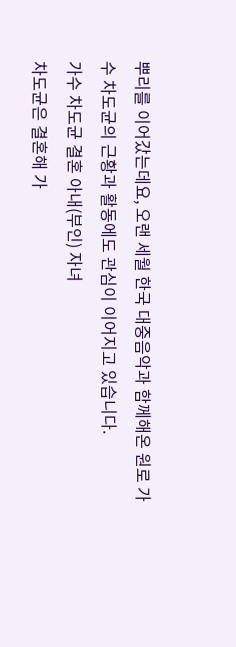뿌리를 이어갔는데요, 오랜 세월 한국 대중음악과 함께해온 원로 가수 차도균의 근황과 활동에도 관심이 이어지고 있습니다.
가수 차도균 결혼 아내(부인) 자녀
차도균은 결혼해 가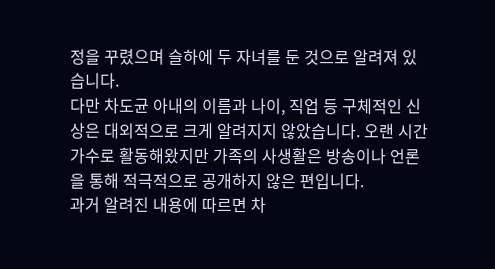정을 꾸렸으며 슬하에 두 자녀를 둔 것으로 알려져 있습니다.
다만 차도균 아내의 이름과 나이, 직업 등 구체적인 신상은 대외적으로 크게 알려지지 않았습니다. 오랜 시간 가수로 활동해왔지만 가족의 사생활은 방송이나 언론을 통해 적극적으로 공개하지 않은 편입니다.
과거 알려진 내용에 따르면 차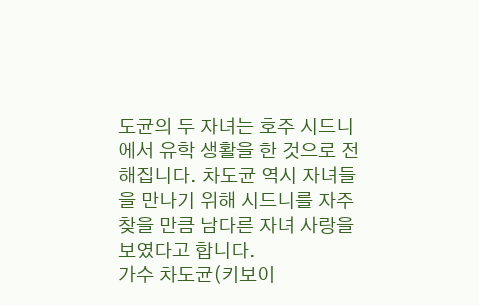도균의 두 자녀는 호주 시드니에서 유학 생활을 한 것으로 전해집니다. 차도균 역시 자녀들을 만나기 위해 시드니를 자주 찾을 만큼 남다른 자녀 사랑을 보였다고 합니다.
가수 차도균(키보이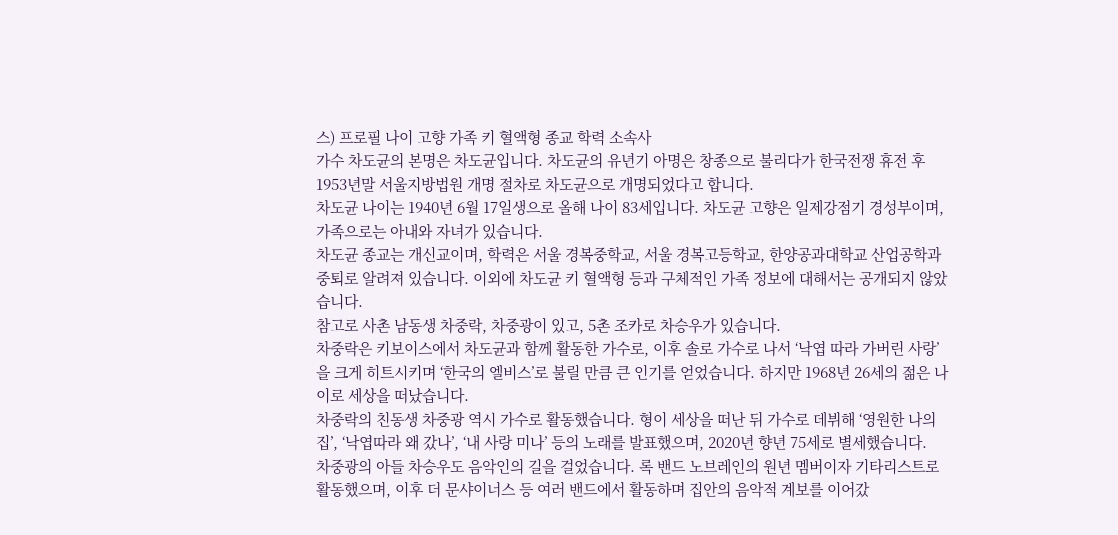스) 프로필 나이 고향 가족 키 혈액형 종교 학력 소속사
가수 차도균의 본명은 차도균입니다. 차도균의 유년기 아명은 창종으로 불리다가 한국전쟁 휴전 후 1953년말 서울지방법원 개명 절차로 차도균으로 개명되었다고 합니다.
차도균 나이는 1940년 6월 17일생으로 올해 나이 83세입니다. 차도균 고향은 일제강점기 경성부이며, 가족으로는 아내와 자녀가 있습니다.
차도균 종교는 개신교이며, 학력은 서울 경복중학교, 서울 경복고등학교, 한양공과대학교 산업공학과 중퇴로 알려져 있습니다. 이외에 차도균 키 혈액형 등과 구체적인 가족 정보에 대해서는 공개되지 않았습니다.
참고로 사촌 남동생 차중락, 차중광이 있고, 5촌 조카로 차승우가 있습니다.
차중락은 키보이스에서 차도균과 함께 활동한 가수로, 이후 솔로 가수로 나서 ‘낙엽 따라 가버린 사랑’을 크게 히트시키며 ‘한국의 엘비스’로 불릴 만큼 큰 인기를 얻었습니다. 하지만 1968년 26세의 젊은 나이로 세상을 떠났습니다.
차중락의 친동생 차중광 역시 가수로 활동했습니다. 형이 세상을 떠난 뒤 가수로 데뷔해 ‘영원한 나의 집’, ‘낙엽따라 왜 갔나’, ‘내 사랑 미나’ 등의 노래를 발표했으며, 2020년 향년 75세로 별세했습니다.
차중광의 아들 차승우도 음악인의 길을 걸었습니다. 록 밴드 노브레인의 원년 멤버이자 기타리스트로 활동했으며, 이후 더 문샤이너스 등 여러 밴드에서 활동하며 집안의 음악적 계보를 이어갔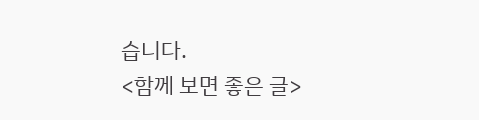습니다.
<함께 보면 좋은 글>